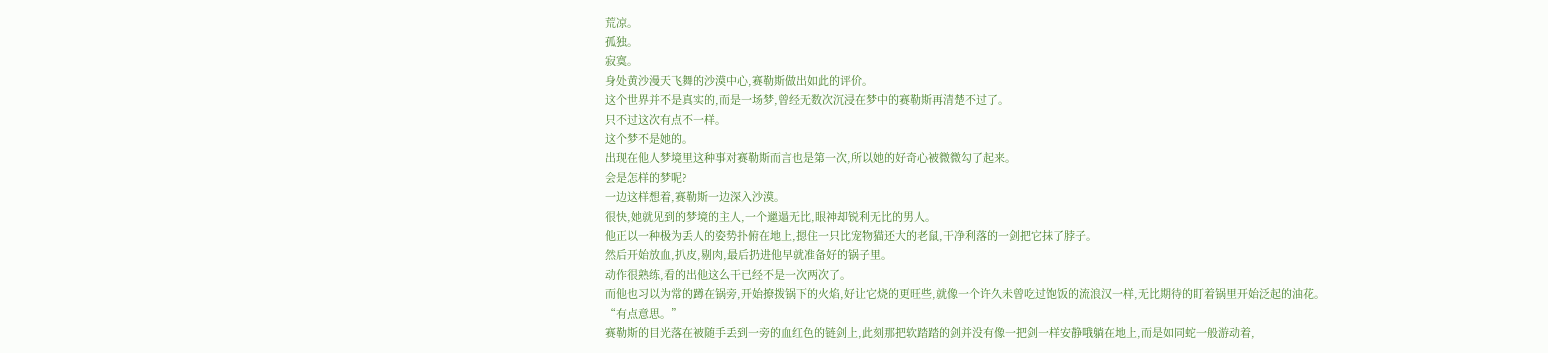荒凉。
孤独。
寂寞。
身处黄沙漫天飞舞的沙漠中心,赛勒斯做出如此的评价。
这个世界并不是真实的,而是一场梦,曾经无数次沉浸在梦中的赛勒斯再清楚不过了。
只不过这次有点不一样。
这个梦不是她的。
出现在他人梦境里这种事对赛勒斯而言也是第一次,所以她的好奇心被微微勾了起来。
会是怎样的梦呢?
一边这样想着,赛勒斯一边深入沙漠。
很快,她就见到的梦境的主人,一个邋遢无比,眼神却锐利无比的男人。
他正以一种极为丢人的姿势扑俯在地上,摁住一只比宠物猫还大的老鼠,干净利落的一剑把它抹了脖子。
然后开始放血,扒皮,剔肉,最后扔进他早就准备好的锅子里。
动作很熟练,看的出他这么干已经不是一次两次了。
而他也习以为常的蹲在锅旁,开始撩拨锅下的火焰,好让它烧的更旺些,就像一个许久未曾吃过饱饭的流浪汉一样,无比期待的盯着锅里开始泛起的油花。
“有点意思。”
赛勒斯的目光落在被随手丢到一旁的血红色的链剑上,此刻那把软踏踏的剑并没有像一把剑一样安静哦躺在地上,而是如同蛇一般游动着,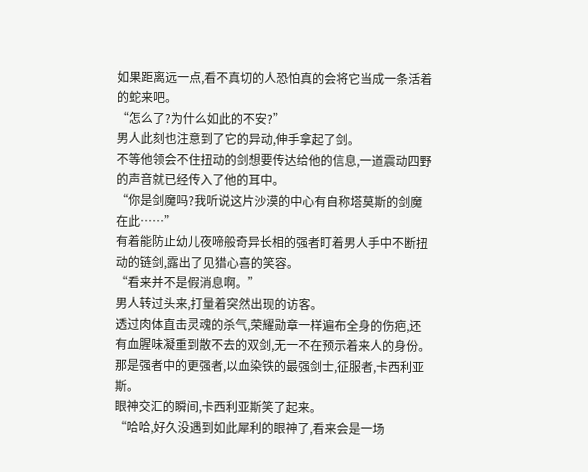如果距离远一点,看不真切的人恐怕真的会将它当成一条活着的蛇来吧。
“怎么了?为什么如此的不安?”
男人此刻也注意到了它的异动,伸手拿起了剑。
不等他领会不住扭动的剑想要传达给他的信息,一道震动四野的声音就已经传入了他的耳中。
“你是剑魔吗?我听说这片沙漠的中心有自称塔莫斯的剑魔在此……”
有着能防止幼儿夜啼般奇异长相的强者盯着男人手中不断扭动的链剑,露出了见猎心喜的笑容。
“看来并不是假消息啊。”
男人转过头来,打量着突然出现的访客。
透过肉体直击灵魂的杀气,荣耀勋章一样遍布全身的伤疤,还有血腥味凝重到散不去的双剑,无一不在预示着来人的身份。
那是强者中的更强者,以血染铁的最强剑士,征服者,卡西利亚斯。
眼神交汇的瞬间,卡西利亚斯笑了起来。
“哈哈,好久没遇到如此犀利的眼神了,看来会是一场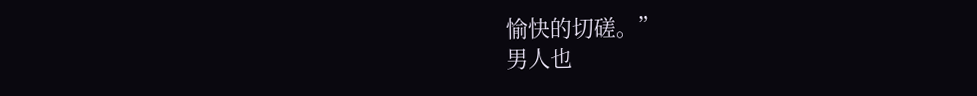愉快的切磋。”
男人也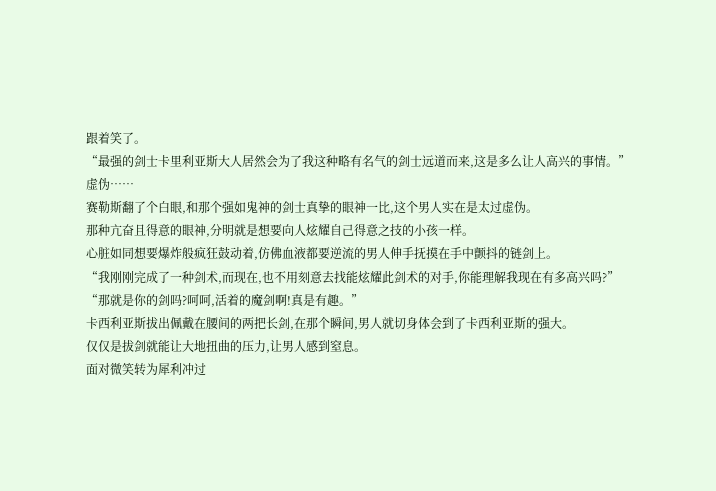跟着笑了。
“最强的剑士卡里利亚斯大人居然会为了我这种略有名气的剑士远道而来,这是多么让人高兴的事情。”
虚伪……
赛勒斯翻了个白眼,和那个强如鬼神的剑士真挚的眼神一比,这个男人实在是太过虚伪。
那种亢奋且得意的眼神,分明就是想要向人炫耀自己得意之技的小孩一样。
心脏如同想要爆炸般疯狂鼓动着,仿佛血液都要逆流的男人伸手抚摸在手中颤抖的链剑上。
“我刚刚完成了一种剑术,而现在,也不用刻意去找能炫耀此剑术的对手,你能理解我现在有多高兴吗?”
“那就是你的剑吗?呵呵,活着的魔剑啊!真是有趣。”
卡西利亚斯拔出佩戴在腰间的两把长剑,在那个瞬间,男人就切身体会到了卡西利亚斯的强大。
仅仅是拔剑就能让大地扭曲的压力,让男人感到窒息。
面对微笑转为犀利冲过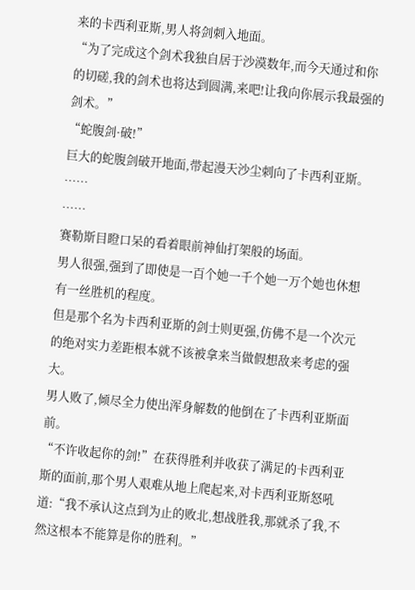来的卡西利亚斯,男人将剑刺入地面。
“为了完成这个剑术我独自居于沙漠数年,而今天通过和你的切磋,我的剑术也将达到圆满,来吧!让我向你展示我最强的剑术。”
“蛇腹剑·破!”
巨大的蛇腹剑破开地面,带起漫天沙尘刺向了卡西利亚斯。
……
……
赛勒斯目瞪口呆的看着眼前神仙打架般的场面。
男人很强,强到了即使是一百个她一千个她一万个她也休想有一丝胜机的程度。
但是那个名为卡西利亚斯的剑士则更强,仿佛不是一个次元的绝对实力差距根本就不该被拿来当做假想敌来考虑的强大。
男人败了,倾尽全力使出浑身解数的他倒在了卡西利亚斯面前。
“不许收起你的剑!”在获得胜利并收获了满足的卡西利亚斯的面前,那个男人艰难从地上爬起来,对卡西利亚斯怒吼道:“我不承认这点到为止的败北,想战胜我,那就杀了我,不然这根本不能算是你的胜利。”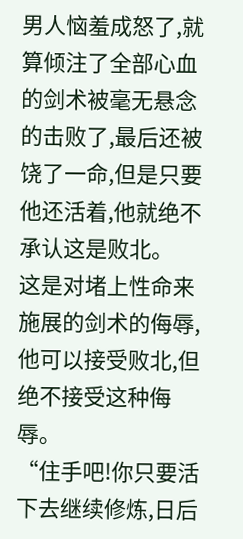男人恼羞成怒了,就算倾注了全部心血的剑术被毫无悬念的击败了,最后还被饶了一命,但是只要他还活着,他就绝不承认这是败北。
这是对堵上性命来施展的剑术的侮辱,他可以接受败北,但绝不接受这种侮辱。
“住手吧!你只要活下去继续修炼,日后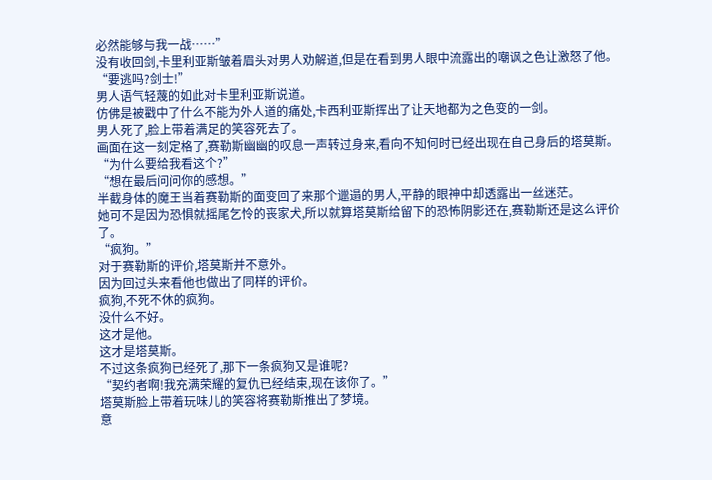必然能够与我一战……”
没有收回剑,卡里利亚斯皱着眉头对男人劝解道,但是在看到男人眼中流露出的嘲讽之色让激怒了他。
“要逃吗?剑士!”
男人语气轻蔑的如此对卡里利亚斯说道。
仿佛是被戳中了什么不能为外人道的痛处,卡西利亚斯挥出了让天地都为之色变的一剑。
男人死了,脸上带着满足的笑容死去了。
画面在这一刻定格了,赛勒斯幽幽的叹息一声转过身来,看向不知何时已经出现在自己身后的塔莫斯。
“为什么要给我看这个?”
“想在最后问问你的感想。”
半截身体的魔王当着赛勒斯的面变回了来那个邋遢的男人,平静的眼神中却透露出一丝迷茫。
她可不是因为恐惧就摇尾乞怜的丧家犬,所以就算塔莫斯给留下的恐怖阴影还在,赛勒斯还是这么评价了。
“疯狗。”
对于赛勒斯的评价,塔莫斯并不意外。
因为回过头来看他也做出了同样的评价。
疯狗,不死不休的疯狗。
没什么不好。
这才是他。
这才是塔莫斯。
不过这条疯狗已经死了,那下一条疯狗又是谁呢?
“契约者啊!我充满荣耀的复仇已经结束,现在该你了。”
塔莫斯脸上带着玩味儿的笑容将赛勒斯推出了梦境。
意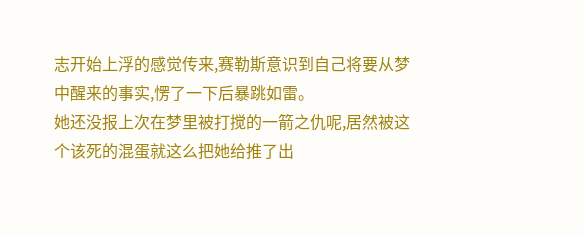志开始上浮的感觉传来,赛勒斯意识到自己将要从梦中醒来的事实,愣了一下后暴跳如雷。
她还没报上次在梦里被打搅的一箭之仇呢,居然被这个该死的混蛋就这么把她给推了出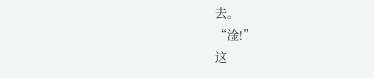去。
“淦!”
这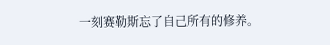一刻赛勒斯忘了自己所有的修养。